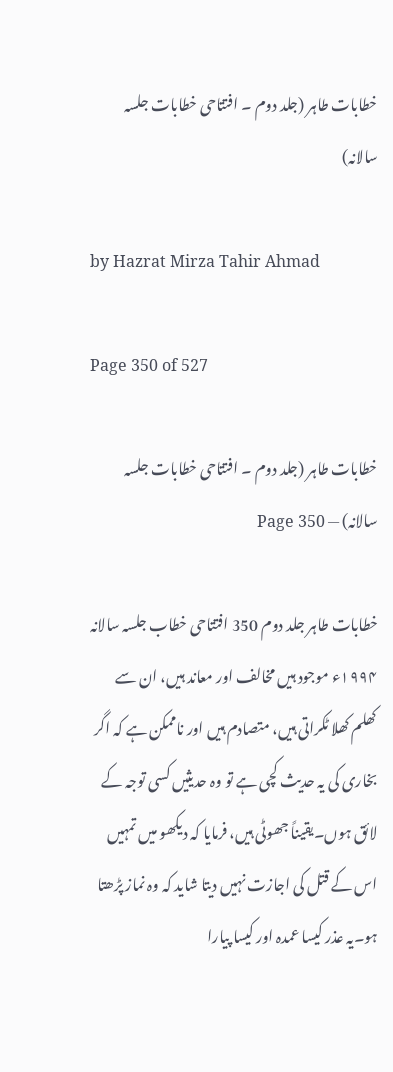خطابات طاہر (جلد دوم ۔ افتتاحی خطابات جلسہ سالانہ)

by Hazrat Mirza Tahir Ahmad

Page 350 of 527

خطابات طاہر (جلد دوم ۔ افتتاحی خطابات جلسہ سالانہ) — Page 350

خطابات طاہر جلد دوم 350 افتتاحی خطاب جلسہ سالانہ ۱۹۹۴ء موجود ہیں مخالف اور معاند ہیں، ان سے کھلم کھلا ٹکراتی ہیں، متصادم ہیں اور ناممکن ہے کہ اگر بخاری کی یہ حدیث کچی ہے تو وہ حدیثیں کسی توجہ کے لائق ہوں۔یقیناً جھوٹی ہیں، فرمایا کہ دیکھو میں تمہیں اس کے قتل کی اجازت نہیں دیتا شاید کہ وہ نماز پڑھتا ہو۔یہ عذر کیسا عمدہ اور کیسا پیارا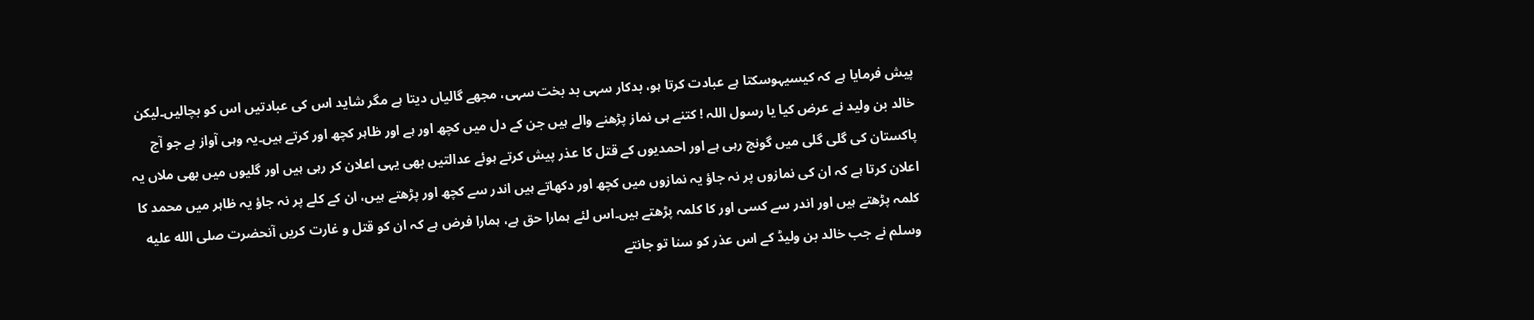پیش فرمایا ہے کہ کیسیہوسکتا ہے عبادت کرتا ہو، بدکار سہی بد بخت سہی، مجھے گالیاں دیتا ہے مگر شاید اس کی عبادتیں اس کو بچالیں۔لیکن خالد بن ولید نے عرض کیا یا رسول اللہ ! کتنے ہی نماز پڑھنے والے ہیں جن کے دل میں کچھ اور ہے اور ظاہر کچھ اور کرتے ہیں۔یہ وہی آواز ہے جو آج پاکستان کی گلی گلی میں گونج رہی ہے اور احمدیوں کے قتل کا عذر پیش کرتے ہوئے عدالتیں بھی یہی اعلان کر رہی ہیں اور گلیوں میں بھی ملاں یہ اعلان کرتا ہے کہ ان کی نمازوں پر نہ جاؤ یہ نمازوں میں کچھ اور دکھاتے ہیں اندر سے کچھ اور پڑھتے ہیں، ان کے کلے پر نہ جاؤ یہ ظاہر میں محمد کا کلمہ پڑھتے ہیں اور اندر سے کسی اور کا کلمہ پڑھتے ہیں۔اس لئے ہمارا حق ہے، ہمارا فرض ہے کہ ان کو قتل و غارت کریں آنحضرت صلى الله عليه وسلم نے جب خالد بن ولیڈ کے اس عذر کو سنا تو جانتے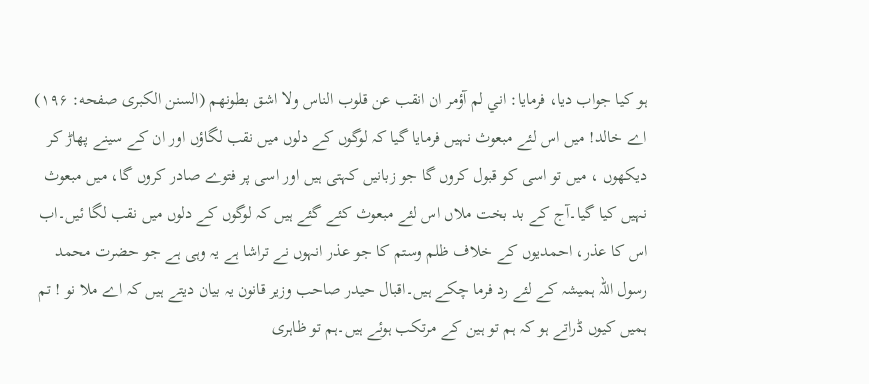ہو کیا جواب دیا، فرمایا: اني لم آؤمر ان انقب عن قلوب الناس ولا اشق بطونهم (السنن الكبرى صفحه: ۱۹۶) اے خالد! میں اس لئے مبعوث نہیں فرمایا گیا کہ لوگوں کے دلوں میں نقب لگاؤں اور ان کے سینے پھاڑ کر دیکھوں ، میں تو اسی کو قبول کروں گا جو زبانیں کہتی ہیں اور اسی پر فتوے صادر کروں گا، میں مبعوث نہیں کیا گیا۔آج کے بد بخت ملاں اس لئے مبعوث کئے گئے ہیں کہ لوگوں کے دلوں میں نقب لگا ئیں۔اب اس کا عذر، احمدیوں کے خلاف ظلم وستم کا جو عذر انہوں نے تراشا ہے یہ وہی ہے جو حضرت محمد رسول اللہ ہمیشہ کے لئے رد فرما چکے ہیں۔اقبال حیدر صاحب وزیر قانون یہ بیان دیتے ہیں کہ اے ملا نو ! تم ہمیں کیوں ڈراتے ہو کہ ہم تو ہین کے مرتکب ہوئے ہیں۔ہم تو ظاہری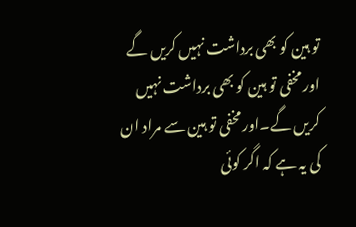تو ہین کو بھی برداشت نہیں کریں گے اور مخفی تو ہین کو بھی برداشت نہیں کریں گے۔اور مخفی تو ہین سے مراد ان کی یہ ہے کہ اگر کوئی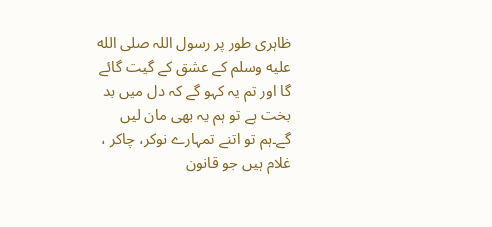ظاہری طور پر رسول اللہ صلى الله عليه وسلم کے عشق کے گیت گائے گا اور تم یہ کہو گے کہ دل میں بد بخت ہے تو ہم یہ بھی مان لیں گے۔ہم تو اتنے تمہارے نوکر، چاکر ، غلام ہیں جو قانون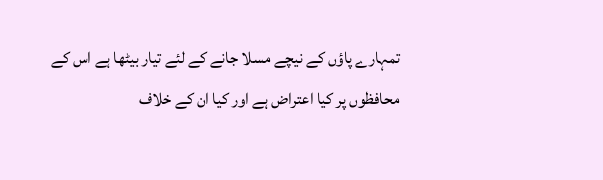تمہارے پاؤں کے نیچے مسلا جانے کے لئے تیار بیٹھا ہے اس کے محافظوں پر کیا اعتراض ہے اور کیا ان کے خلاف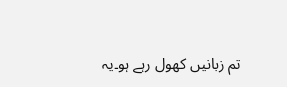تم زبانیں کھول رہے ہو۔یہ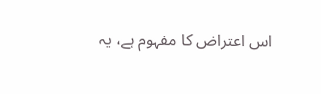اس اعتراض کا مفہوم ہے، یہ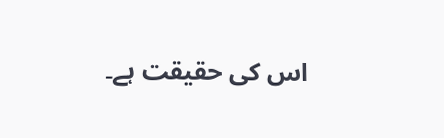اس کی حقیقت ہے۔